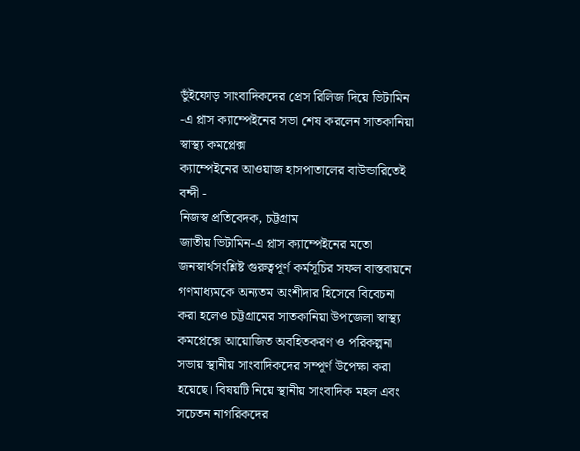ভুঁইফোড় সাংবাদিকদের প্রেস রিলিজ দিয়ে ভিটামিন -এ প্লাস ক্যাম্পেইনের সভা শেষ করলেন সাতকানিয়া স্বাস্থ্য কমপ্লেক্স
ক্যাম্পেইনের আওয়াজ হাসপাতালের বাউন্ডারিতেই বন্দী -
নিজস্ব প্রতিবেদক, চট্টগ্রাম
জাতীয় ভিটামিন-এ প্লাস ক্যাম্পেইনের মতো জনস্বার্থসংশ্লিষ্ট গুরুত্বপূর্ণ কর্মসূচির সফল বাস্তবায়নে গণমাধ্যমকে অন্যতম অংশীদার হিসেবে বিবেচনা করা হলেও চট্টগ্রামের সাতকানিয়া উপজেলা স্বাস্থ্য কমপ্লেক্সে আয়োজিত অবহিতকরণ ও পরিকল্পনা সভায় স্থানীয় সাংবাদিকদের সম্পূর্ণ উপেক্ষা করা হয়েছে। বিষয়টি নিয়ে স্থানীয় সাংবাদিক মহল এবং সচেতন নাগরিকদের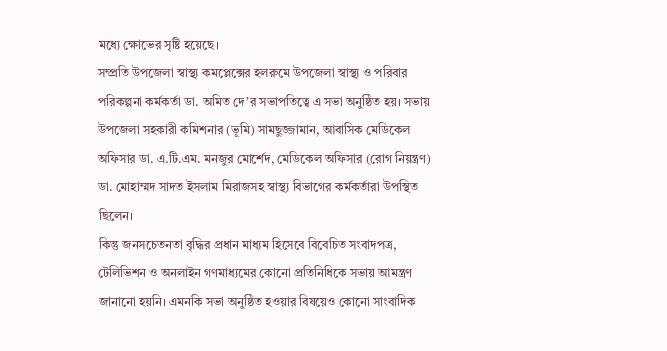মধ্যে ক্ষোভের সৃষ্টি হয়েছে।
সম্প্রতি উপজেলা স্বাস্থ্য কমপ্লেক্সের হলরুমে উপজেলা স্বাস্থ্য ও পরিবার পরিকল্পনা কর্মকর্তা ডা. অমিত দে’র সভাপতিত্বে এ সভা অনুষ্ঠিত হয়। সভায় উপজেলা সহকারী কমিশনার (ভূমি) সামছুজ্জামান, আবাসিক মেডিকেল অফিসার ডা. এ.টি.এম. মনজুর মোর্শেদ, মেডিকেল অফিসার (রোগ নিয়ন্ত্রণ) ডা. মোহাম্মদ সাদত ইসলাম মিরাজসহ স্বাস্থ্য বিভাগের কর্মকর্তারা উপস্থিত ছিলেন।
কিন্তু জনসচেতনতা বৃদ্ধির প্রধান মাধ্যম হিসেবে বিবেচিত সংবাদপত্র, টেলিভিশন ও অনলাইন গণমাধ্যমের কোনো প্রতিনিধিকে সভায় আমন্ত্রণ জানানো হয়নি। এমনকি সভা অনুষ্ঠিত হওয়ার বিষয়েও কোনো সাংবাদিক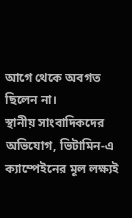আগে থেকে অবগত ছিলেন না।
স্থানীয় সাংবাদিকদের অভিযোগ, ভিটামিন-এ ক্যাম্পেইনের মূল লক্ষ্যই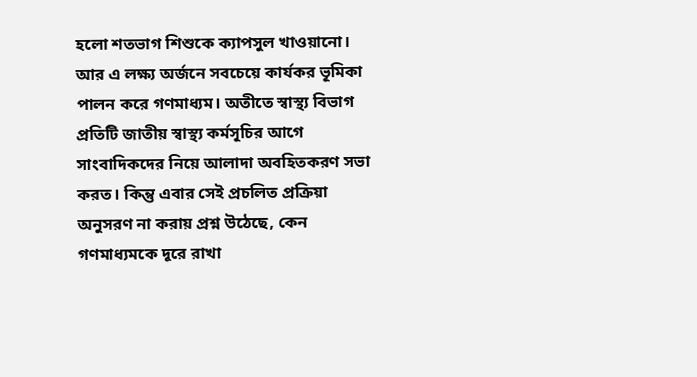হলো শতভাগ শিশুকে ক্যাপসুল খাওয়ানো। আর এ লক্ষ্য অর্জনে সবচেয়ে কার্যকর ভূমিকা পালন করে গণমাধ্যম। অতীতে স্বাস্থ্য বিভাগ প্রতিটি জাতীয় স্বাস্থ্য কর্মসূচির আগে সাংবাদিকদের নিয়ে আলাদা অবহিতকরণ সভা করত। কিন্তু এবার সেই প্রচলিত প্রক্রিয়া অনুসরণ না করায় প্রশ্ন উঠেছে, কেন গণমাধ্যমকে দূরে রাখা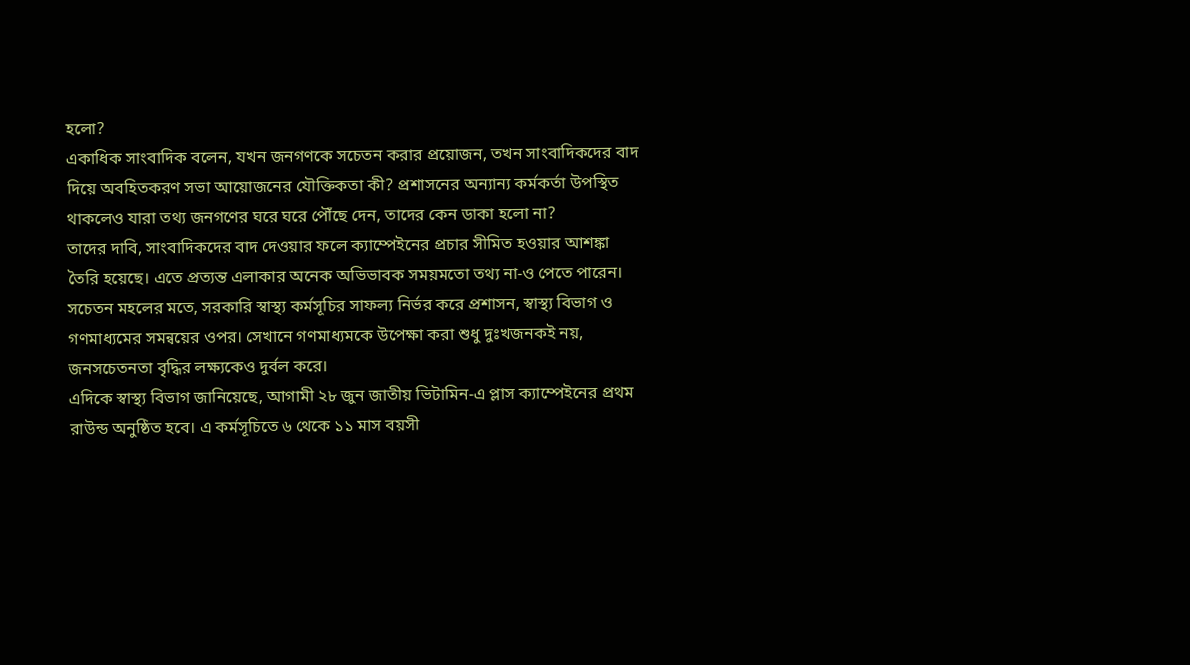হলো?
একাধিক সাংবাদিক বলেন, যখন জনগণকে সচেতন করার প্রয়োজন, তখন সাংবাদিকদের বাদ দিয়ে অবহিতকরণ সভা আয়োজনের যৌক্তিকতা কী? প্রশাসনের অন্যান্য কর্মকর্তা উপস্থিত থাকলেও যারা তথ্য জনগণের ঘরে ঘরে পৌঁছে দেন, তাদের কেন ডাকা হলো না?
তাদের দাবি, সাংবাদিকদের বাদ দেওয়ার ফলে ক্যাম্পেইনের প্রচার সীমিত হওয়ার আশঙ্কা তৈরি হয়েছে। এতে প্রত্যন্ত এলাকার অনেক অভিভাবক সময়মতো তথ্য না-ও পেতে পারেন।
সচেতন মহলের মতে, সরকারি স্বাস্থ্য কর্মসূচির সাফল্য নির্ভর করে প্রশাসন, স্বাস্থ্য বিভাগ ও গণমাধ্যমের সমন্বয়ের ওপর। সেখানে গণমাধ্যমকে উপেক্ষা করা শুধু দুঃখজনকই নয়, জনসচেতনতা বৃদ্ধির লক্ষ্যকেও দুর্বল করে।
এদিকে স্বাস্থ্য বিভাগ জানিয়েছে, আগামী ২৮ জুন জাতীয় ভিটামিন-এ প্লাস ক্যাম্পেইনের প্রথম রাউন্ড অনুষ্ঠিত হবে। এ কর্মসূচিতে ৬ থেকে ১১ মাস বয়সী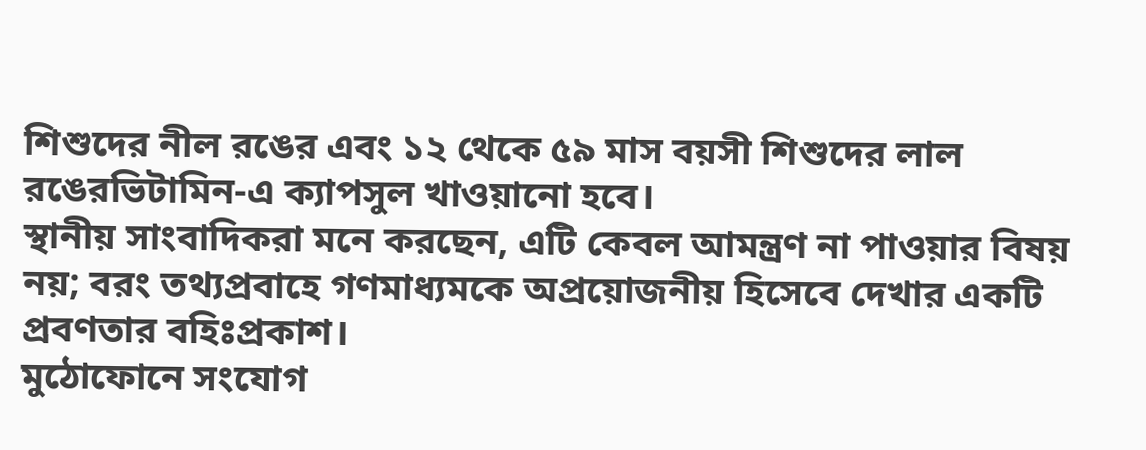শিশুদের নীল রঙের এবং ১২ থেকে ৫৯ মাস বয়সী শিশুদের লাল রঙেরভিটামিন-এ ক্যাপসুল খাওয়ানো হবে।
স্থানীয় সাংবাদিকরা মনে করছেন, এটি কেবল আমন্ত্রণ না পাওয়ার বিষয় নয়; বরং তথ্যপ্রবাহে গণমাধ্যমকে অপ্রয়োজনীয় হিসেবে দেখার একটি প্রবণতার বহিঃপ্রকাশ।
মুঠোফোনে সংযোগ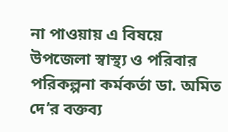না পাওয়ায় এ বিষয়ে উপজেলা স্বাস্থ্য ও পরিবার পরিকল্পনা কর্মকর্তা ডা. অমিত দে’র বক্তব্য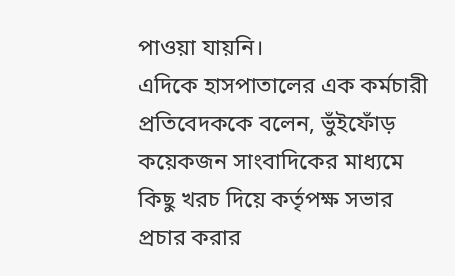পাওয়া যায়নি।
এদিকে হাসপাতালের এক কর্মচারী প্রতিবেদককে বলেন, ভুঁইফোঁড় কয়েকজন সাংবাদিকের মাধ্যমে কিছু খরচ দিয়ে কর্তৃপক্ষ সভার প্রচার করার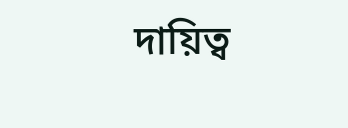দায়িত্ব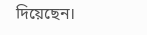দিয়েছেন।